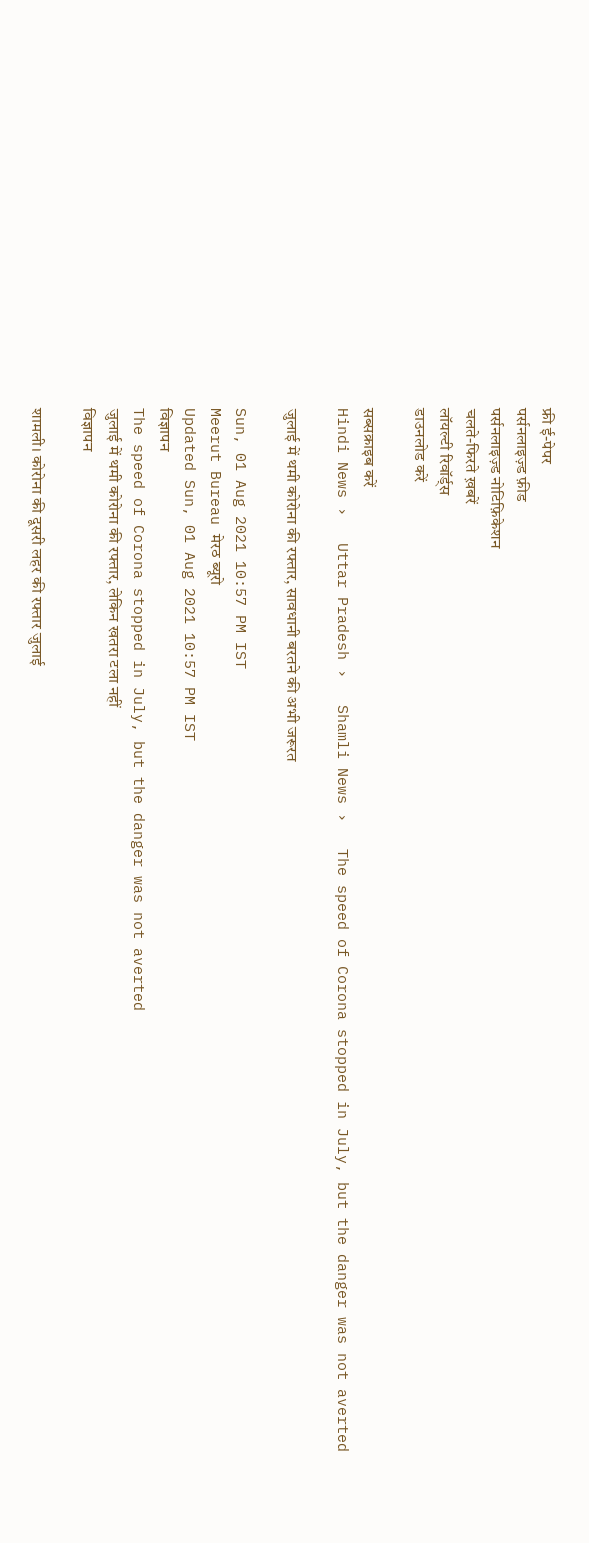फ्री ई-पेपर
पर्सनलाइज़्ड फ़ीड
पर्सनलाइज़्ड नोटिफ़िकेशन
चलते-फिरते ख़बरें
लॉयल्टी रिवॉर्ड्स
डाउनलोड करें

सब्सक्राइब करें
Hindi News ›   Uttar Pradesh ›   Shamli News ›   The speed of Corona stopped in July, but the danger was not averted

जुलाई में थमी कोरोना की रफ्तार, सावधानी बरतने की अभी जरूरत

Sun, 01 Aug 2021 10:57 PM IST
Meerut Bureau मेरठ ब्यूरो
Updated Sun, 01 Aug 2021 10:57 PM IST
विज्ञापन
The speed of Corona stopped in July, but the danger was not averted
जुलाई में थमी कोरोना की रफ्तार, लेकिन खतरा टला नहीं
विज्ञापन

शामली। कोरोना की दूसरी लहर की रफ्तार जुलाई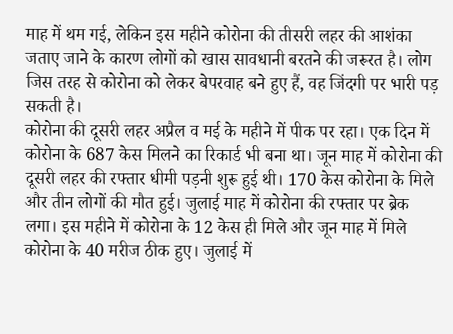माह में थम गई, लेकिन इस महीने कोरोना की तीसरी लहर की आशंका जताए जाने के कारण लोगों को खास सावधानी बरतने की जरूरत है। लोग जिस तरह से कोरोना को लेकर बेपरवाह बने हुए हैं, वह जिंदगी पर भारी पड़ सकती है।
कोरोना की दूसरी लहर अप्रैल व मई के महीने में पीक पर रहा। एक दिन में कोरोना के 687 केस मिलने का रिकार्ड भी बना था। जून माह में कोरोना की दूसरी लहर की रफ्तार धीमी पड़नी शुरू हुई थी। 170 केस कोरोना के मिले और तीन लोगों की मौत हुई। जुलाई माह में कोरोना की रफ्तार पर ब्रेक लगा। इस महीने में कोरोना के 12 केस ही मिले और जून माह में मिले कोरोना के 40 मरीज ठीक हुए। जुलाई में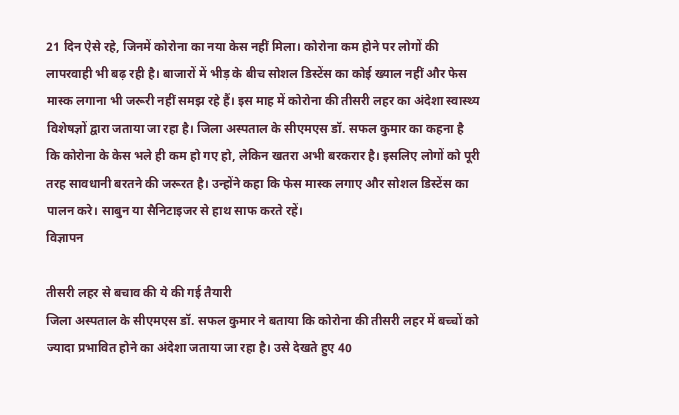21 दिन ऐसे रहे, जिनमें कोरोना का नया केस नहीं मिला। कोरोना कम होने पर लोगों की लापरवाही भी बढ़ रही है। बाजारों में भीड़ के बीच सोशल डिस्टेंस का कोई ख्याल नहीं और फेस मास्क लगाना भी जरूरी नहीं समझ रहे हैं। इस माह में कोरोना की तीसरी लहर का अंदेशा स्वास्थ्य विशेषज्ञों द्वारा जताया जा रहा है। जिला अस्पताल के सीएमएस डॉ. सफल कुमार का कहना है कि कोरोना के केस भले ही कम हो गए हो, लेकिन खतरा अभी बरकरार है। इसलिए लोगों को पूरी तरह सावधानी बरतने की जरूरत है। उन्होंने कहा कि फेस मास्क लगाए और सोशल डिस्टेंस का पालन करे। साबुन या सैनिटाइजर से हाथ साफ करते रहें।
विज्ञापन

तीसरी लहर से बचाव की ये की गई तैयारी
जिला अस्पताल के सीएमएस डॉ. सफल कुमार ने बताया कि कोरोना की तीसरी लहर में बच्चों को ज्यादा प्रभावित होने का अंदेशा जताया जा रहा है। उसे देखते हुए 40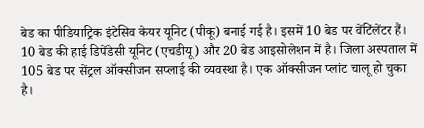बेड का पीडियाट्रिक इंटेसिव केयर यूनिट (पीकू) बनाई गई है। इसमें 10 बेड पर वेंटिंलेंटर हैं। 10 बेड की हाई डिपेंडेसी यूनिट (एचडीयू) और 20 बेड आइसोलेशन में है। जिला अस्पताल में 105 बेड पर सेंट्रल ऑक्सीजन सप्लाई की व्यवस्था है। एक ऑक्सीजन प्लांट चालू हो चुका है।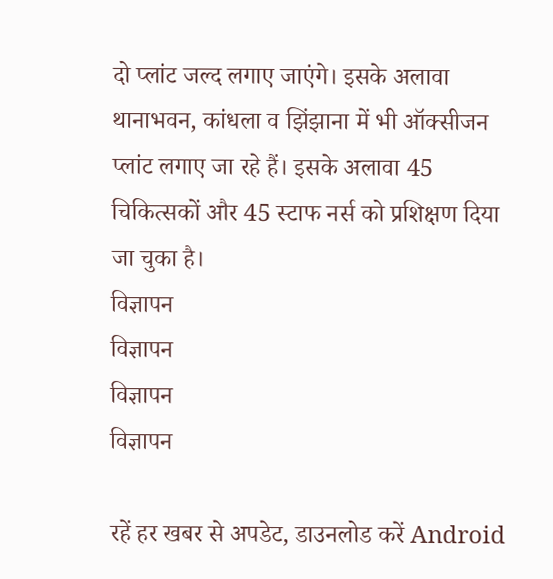दो प्लांट जल्द लगाए जाएंगे। इसके अलावा थानाभवन, कांधला व झिंझाना में भी ऑक्सीजन प्लांट लगाए जा रहे हैं। इसके अलावा 45 चिकित्सकों और 45 स्टाफ नर्स को प्रशिक्षण दिया जा चुका है।
विज्ञापन
विज्ञापन
विज्ञापन
विज्ञापन

रहें हर खबर से अपडेट, डाउनलोड करें Android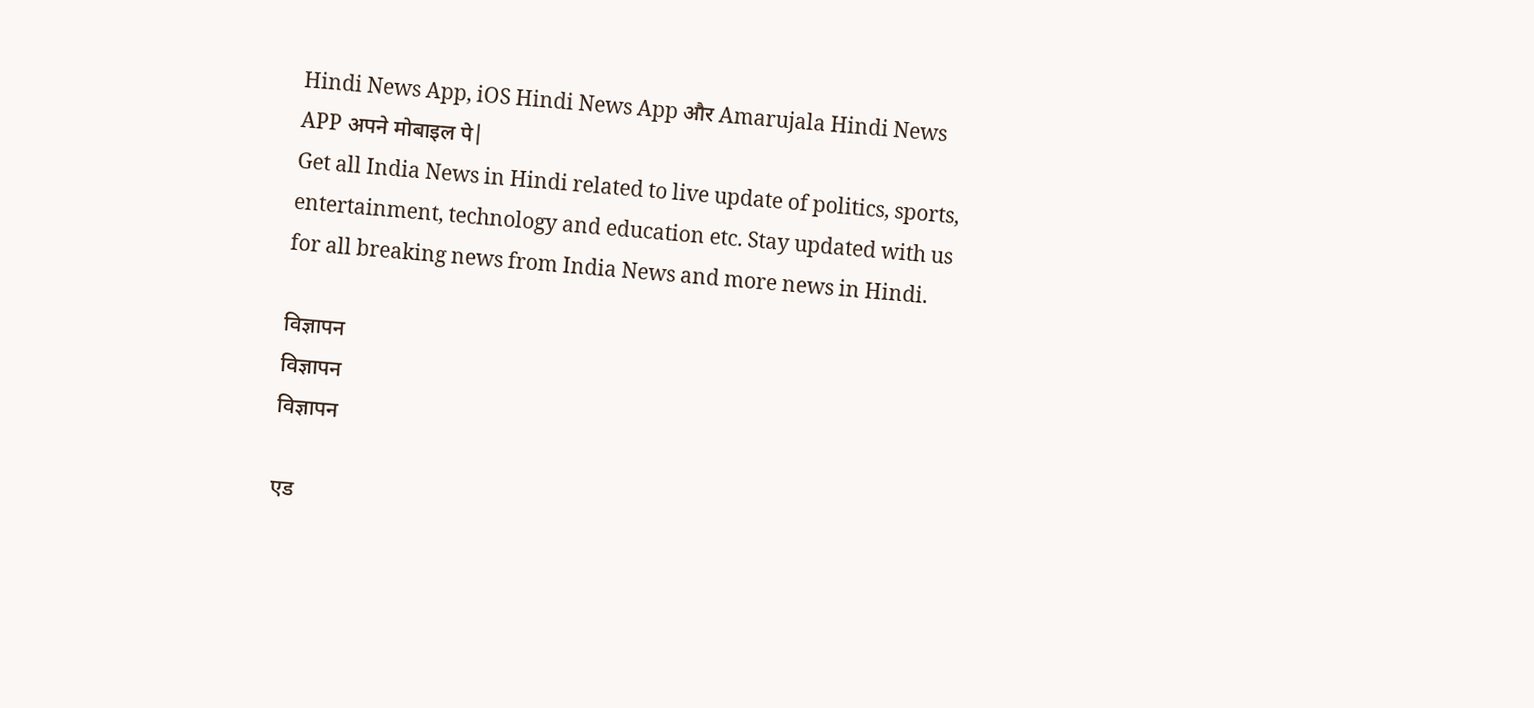Hindi News App, iOS Hindi News App और Amarujala Hindi News APP अपने मोबाइल पे|
Get all India News in Hindi related to live update of politics, sports, entertainment, technology and education etc. Stay updated with us for all breaking news from India News and more news in Hindi.

विज्ञापन
विज्ञापन
विज्ञापन

एड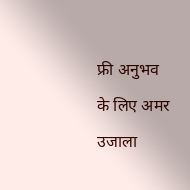फ्री अनुभव के लिए अमर उजाला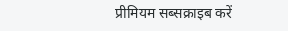प्रीमियम सब्सक्राइब करें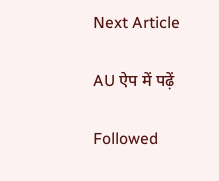Next Article

AU ऐप में पढ़ें

Followed